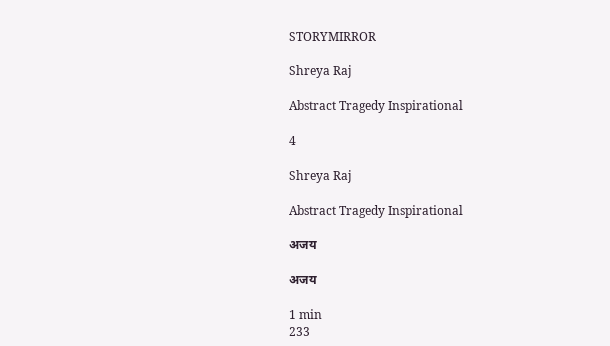STORYMIRROR

Shreya Raj

Abstract Tragedy Inspirational

4

Shreya Raj

Abstract Tragedy Inspirational

अजय

अजय

1 min
233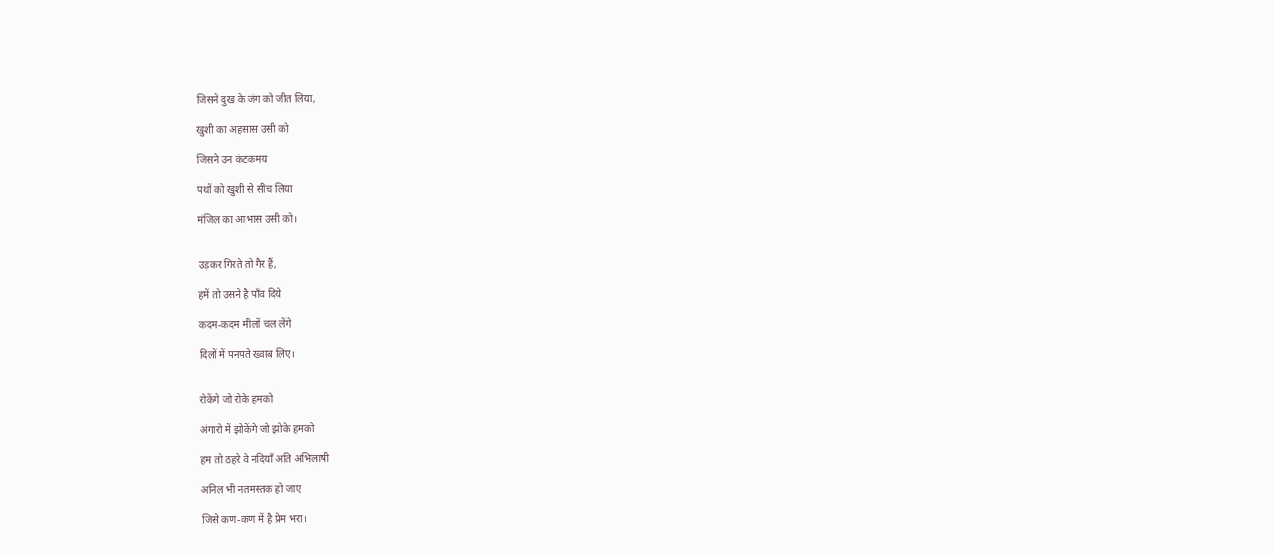जिसने दुख के जंग को जीत लिया,

खुशी का अहसास उसी को

जिसने उन कंटकमय

पथों को खुशी से सींच लिया

मंजिल का आभास उसी को।


उड़कर गिरते तो गैर हैं,

हमें तो उसने है पाँव दिये

कदम-कदम मीलों चल लेंगे

दिलों में पनपते ख्वाब लिए।


रोकेंगे जो रोके हमको

अंगारो में झोकेंगे जो झोके हमको

हम तो ठहरे वे नदियाँ अति अभिलाषी

अनिल भी नतमस्तक हो जाए

जिसे कण-कण में है प्रेम भरा।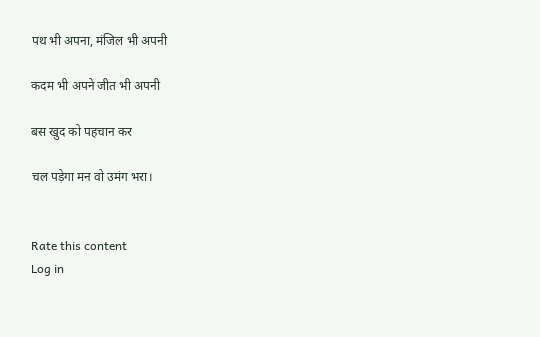पथ भी अपना, मंजिल भी अपनी

कदम भी अपने जीत भी अपनी

बस खुद को पहचान कर

चल पड़ेगा मन वो उमंग भरा।


Rate this content
Log in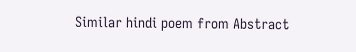Similar hindi poem from Abstract